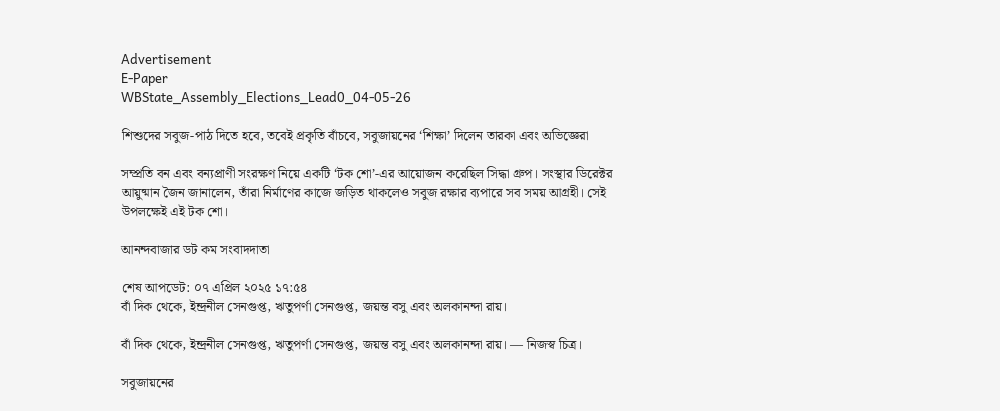Advertisement
E-Paper
WBState_Assembly_Elections_Lead0_04-05-26

শিশুদের সবুজ-পাঠ দিতে হবে, তবেই প্রকৃতি বাঁচবে, সবুজায়নের ‘শিক্ষা’ দিলেন তারকা এবং অভিজ্ঞেরা

সম্প্রতি বন এবং বন্যপ্রাণী সংরক্ষণ নিয়ে একটি ‘টক শো’-এর আয়োজন করেছিল সিদ্ধা গ্রুপ। সংস্থার ডিরেক্টর আয়ুষ্মান জৈন জানালেন, তাঁরা নির্মাণের কাজে জড়িত থাকলেও সবুজ রক্ষার ব্যপারে সব সময় আগ্রহী। সেই উপলক্ষেই এই টক শো।

আনন্দবাজার ডট কম সংবাদদাতা

শেষ আপডেট: ০৭ এপ্রিল ২০২৫ ১৭:৫৪
বাঁ দিক থেকে, ইন্দ্রনীল সেনগুপ্ত, ঋতুপর্ণা সেনগুপ্ত, জয়ন্ত বসু এবং অলকানন্দা রায়।

বাঁ দিক থেকে, ইন্দ্রনীল সেনগুপ্ত, ঋতুপর্ণা সেনগুপ্ত, জয়ন্ত বসু এবং অলকানন্দা রায়। — নিজস্ব চিত্র।

সবুজায়নের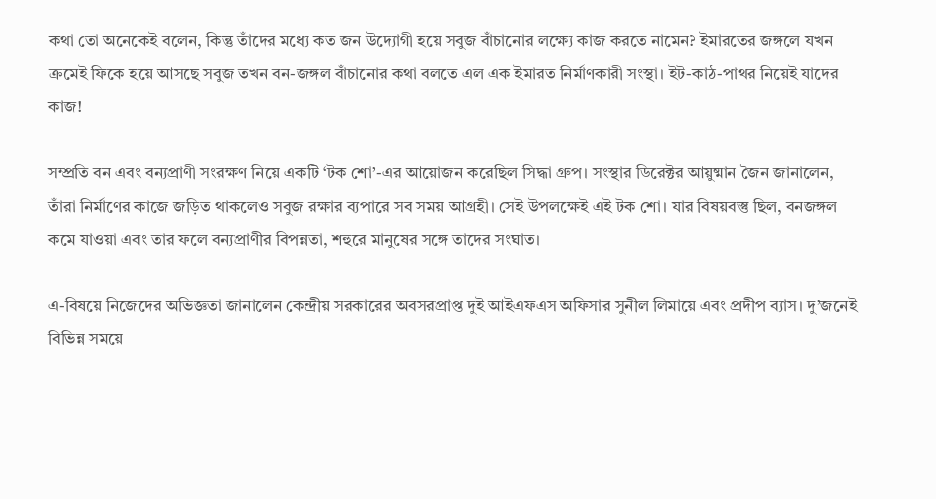কথা তো অনেকেই বলেন, কিন্তু তাঁদের মধ্যে কত জন উদ্যোগী হয়ে সবুজ বাঁচানোর লক্ষ্যে কাজ করতে নামেন? ইমারতের জঙ্গলে যখন ক্রমেই ফিকে হয়ে আসছে সবুজ তখন বন-জঙ্গল বাঁচানোর কথা বলতে এল এক ইমারত নির্মাণকারী সংস্থা। ইট-কাঠ-পাথর নিয়েই যাদের কাজ!

সম্প্রতি বন এবং বন্যপ্রাণী সংরক্ষণ নিয়ে একটি ‘টক শো’-এর আয়োজন করেছিল সিদ্ধা গ্রুপ। সংস্থার ডিরেক্টর আয়ুষ্মান জৈন জানালেন, তাঁরা নির্মাণের কাজে জড়িত থাকলেও সবুজ রক্ষার ব্যপারে সব সময় আগ্রহী। সেই উপলক্ষেই এই টক শো। যার বিষয়বস্তু ছিল, বনজঙ্গল কমে যাওয়া এবং তার ফলে বন্যপ্রাণীর বিপন্নতা, শহুরে মানুষের সঙ্গে তাদের সংঘাত।

এ-বিষয়ে নিজেদের অভিজ্ঞতা জানালেন কেন্দ্রীয় সরকারের অবসরপ্রাপ্ত দুই আইএফএস অফিসার সুনীল লিমায়ে এবং প্রদীপ ব্যাস। দু’জনেই বিভিন্ন সময়ে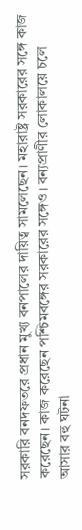সরকারি বনদফতরে প্রধান মুখ্য বনপালের দায়িত্ব সামলেছেন। মহারাষ্ট্র সরকারের সঙ্গে কাজ করেছেন। কাজ করেছেন পশ্চিমবঙ্গের সরকারের সঙ্গেও। বন্যপ্রাণীর লোকালয়ে চলে আসার বহু ঘটনা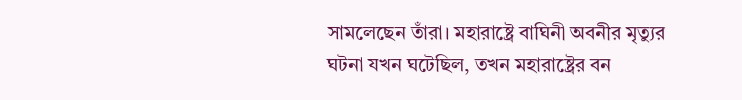সামলেছেন তাঁরা। মহারাষ্ট্রে বাঘিনী অবনীর মৃত্যুর ঘটনা যখন ঘটেছিল, তখন মহারাষ্ট্রের বন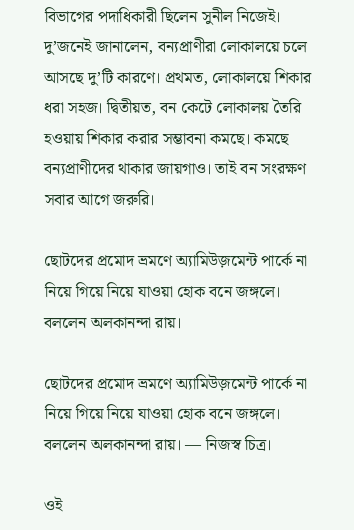বিভাগের পদাধিকারী ছিলেন সুনীল নিজেই। দু’জনেই জানালেন, বন্যপ্রাণীরা লোকালয়ে চলে আসছে দু’টি কারণে। প্রথমত, লোকালয়ে শিকার ধরা সহজ। দ্বিতীয়ত, বন কেটে লোকালয় তৈরি হওয়ায় শিকার করার সম্ভাবনা কমছে। কমছে বন্যপ্রাণীদের থাকার জায়গাও। তাই বন সংরক্ষণ সবার আগে জরুরি।

ছোটদের প্রমোদ ভ্রমণে অ্যামিউজ়মেন্ট পার্কে না নিয়ে গিয়ে নিয়ে যাওয়া হোক বনে জঙ্গলে। বললেন অলকানন্দা রায়।

ছোটদের প্রমোদ ভ্রমণে অ্যামিউজ়মেন্ট পার্কে না নিয়ে গিয়ে নিয়ে যাওয়া হোক বনে জঙ্গলে। বললেন অলকানন্দা রায়। — নিজস্ব চিত্র।

ওই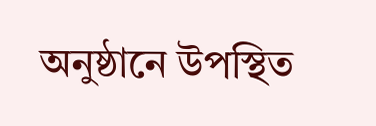অনুষ্ঠানে উপস্থিত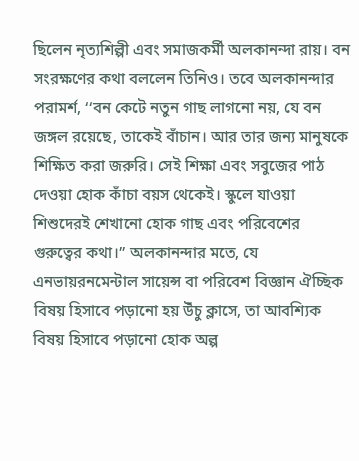ছিলেন নৃত্যশিল্পী এবং সমাজকর্মী অলকানন্দা রায়। বন সংরক্ষণের কথা বললেন তিনিও। তবে অলকানন্দার পরামর্শ, ‘‘বন কেটে নতুন গাছ লাগনো নয়, যে বন জঙ্গল রয়েছে, তাকেই বাঁচান। আর তার জন্য মানুষকে শিক্ষিত করা জরুরি। সেই শিক্ষা এবং সবুজের পাঠ দেওয়া হোক কাঁচা বয়স থেকেই। স্কুলে যাওয়া শিশুদেরই শেখানো হোক গাছ এবং পরিবেশের গুরুত্বের কথা।’’ অলকানন্দার মতে, যে এনভায়রনমেন্টাল সায়েন্স বা পরিবেশ বিজ্ঞান ঐচ্ছিক বিষয় হিসাবে পড়ানো হয় উঁচু ক্লাসে, তা আবশ্যিক বিষয় হিসাবে পড়ানো হোক অল্প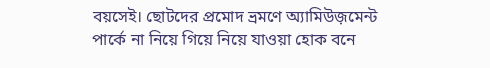বয়সেই। ছোটদের প্রমোদ ভ্রমণে অ্যামিউজ়মেন্ট পার্কে না নিয়ে গিয়ে নিয়ে যাওয়া হোক বনে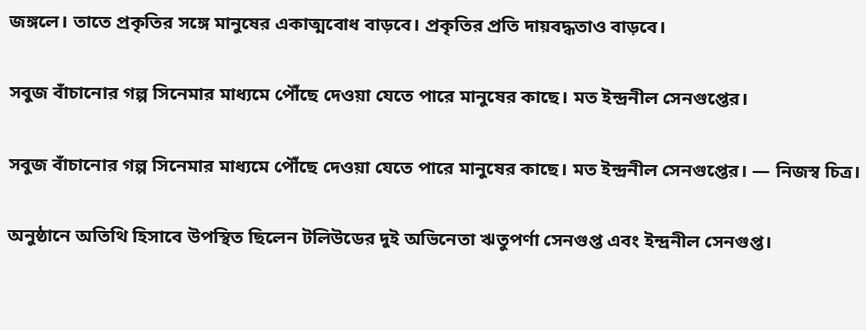জঙ্গলে। তাতে প্রকৃতির সঙ্গে মানুষের একাত্মবোধ বাড়বে। প্রকৃতির প্রতি দায়বদ্ধতাও বাড়বে।

সবুজ বাঁচানোর গল্প সিনেমার মাধ্যমে পৌঁছে দেওয়া যেতে পারে মানুষের কাছে। মত ইন্দ্রনীল সেনগুপ্তের।

সবুজ বাঁচানোর গল্প সিনেমার মাধ্যমে পৌঁছে দেওয়া যেতে পারে মানুষের কাছে। মত ইন্দ্রনীল সেনগুপ্তের। — নিজস্ব চিত্র।

অনুষ্ঠানে অতিথি হিসাবে উপস্থিত ছিলেন টলিউডের দুই অভিনেতা ঋতুপর্ণা সেনগুপ্ত এবং ইন্দ্রনীল সেনগুপ্ত।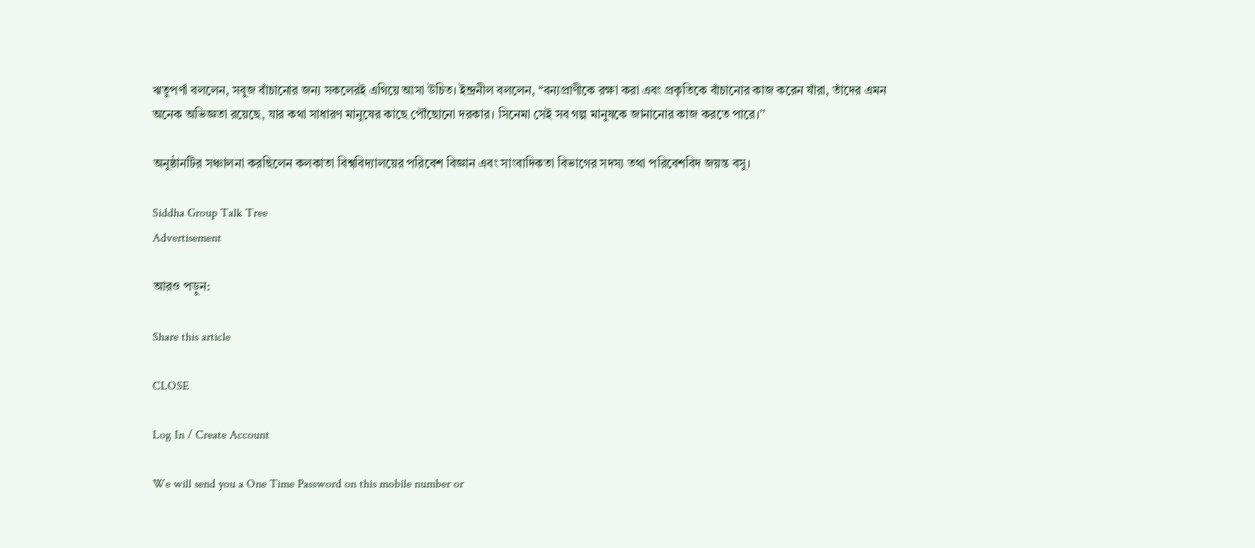ঋতুপর্ণা বললেন, সবুজ বাঁচানোর জন্য সকলেরই এগিয়ে আসা উচিত। ইন্দ্রনীল বললেন, ‘‘বন্যপ্রাণীকে রক্ষা করা এবং প্রকৃতিকে বাঁচানোর কাজ করেন যাঁরা, তাঁদের এমন অনেক অভিজ্ঞতা রয়েছে, যার কথা সাধারণ মানুষের কাছে পৌঁছোনো দরকার। সিনেমা সেই সব গল্প মানুষকে জানানোর কাজ করতে পারে।’’

অনুষ্ঠানটির সঞ্চালনা করছিলেন কলকাতা বিশ্ববিদ্যালয়ের পরিবেশ বিজ্ঞান এবং সাংবাদিকতা বিভাগের সদস্য তথা পরিবেশবিদ জয়ন্ত বসু।

Siddha Group Talk Tree
Advertisement

আরও পড়ুন:

Share this article

CLOSE

Log In / Create Account

We will send you a One Time Password on this mobile number or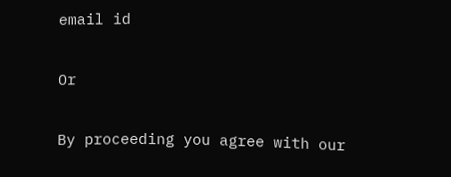email id

Or

By proceeding you agree with our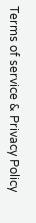Terms of service & Privacy Policy